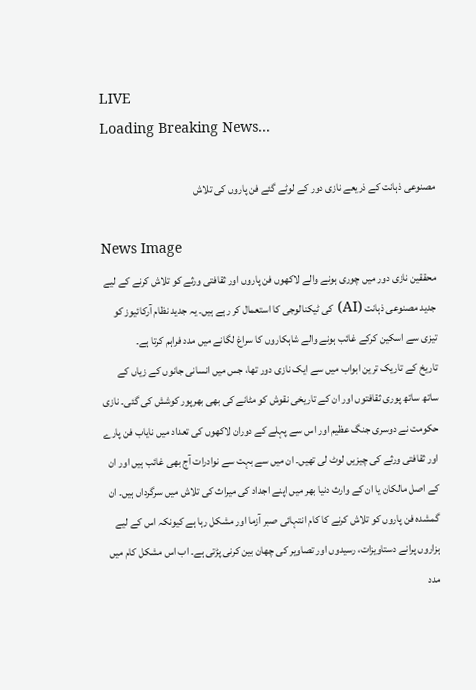LIVE
Loading Breaking News...

مصنوعی ذہانت کے ذریعے نازی دور کے لوٹے گئے فن پاروں کی تلاش

News Image
محققین نازی دور میں چوری ہونے والے لاکھوں فن پاروں اور ثقافتی ورثے کو تلاش کرنے کے لیے جدید مصنوعی ذہانت (AI) کی ٹیکنالوجی کا استعمال کر رہے ہیں۔ یہ جدید نظام آرکائیوز کو تیزی سے اسکین کرکے غائب ہونے والے شاہکاروں کا سراغ لگانے میں مدد فراہم کرتا ہے۔
تاریخ کے تاریک ترین ابواب میں سے ایک نازی دور تھا، جس میں انسانی جانوں کے زیاں کے ساتھ ساتھ پوری ثقافتوں اور ان کے تاریخی نقوش کو مٹانے کی بھی بھرپور کوشش کی گئی۔ نازی حکومت نے دوسری جنگ عظیم اور اس سے پہلے کے دوران لاکھوں کی تعداد میں نایاب فن پارے اور ثقافتی ورثے کی چیزیں لوٹ لی تھیں۔ ان میں سے بہت سے نوادرات آج بھی غائب ہیں اور ان کے اصل مالکان یا ان کے وارث دنیا بھر میں اپنے اجداد کی میراث کی تلاش میں سرگرداں ہیں۔ ان گمشدہ فن پاروں کو تلاش کرنے کا کام انتہائی صبر آزما اور مشکل رہا ہے کیونکہ اس کے لیے ہزاروں پرانے دستاویزات، رسیدوں اور تصاویر کی چھان بین کرنی پڑتی ہے۔ اب اس مشکل کام میں مدد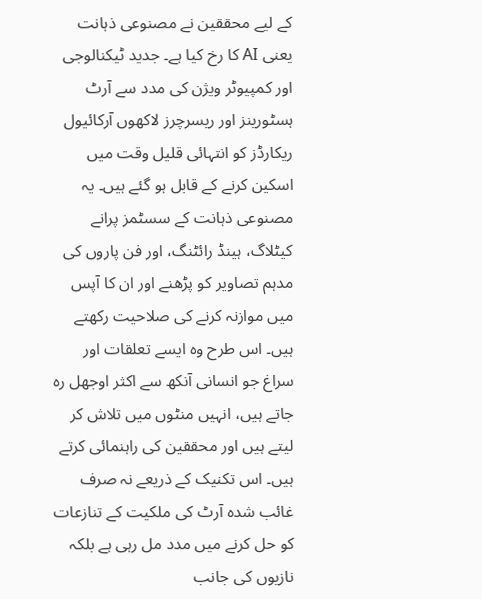کے لیے محققین نے مصنوعی ذہانت یعنی AI کا رخ کیا ہے۔ جدید ٹیکنالوجی اور کمپیوٹر ویژن کی مدد سے آرٹ ہسٹورینز اور ریسرچرز لاکھوں آرکائیول ریکارڈز کو انتہائی قلیل وقت میں اسکین کرنے کے قابل ہو گئے ہیں۔ یہ مصنوعی ذہانت کے سسٹمز پرانے کیٹلاگ، ہینڈ رائٹنگ، اور فن پاروں کی مدہم تصاویر کو پڑھنے اور ان کا آپس میں موازنہ کرنے کی صلاحیت رکھتے ہیں۔ اس طرح وہ ایسے تعلقات اور سراغ جو انسانی آنکھ سے اکثر اوجھل رہ جاتے ہیں، انہیں منٹوں میں تلاش کر لیتے ہیں اور محققین کی راہنمائی کرتے ہیں۔ اس تکنیک کے ذریعے نہ صرف غائب شدہ آرٹ کی ملکیت کے تنازعات کو حل کرنے میں مدد مل رہی ہے بلکہ نازیوں کی جانب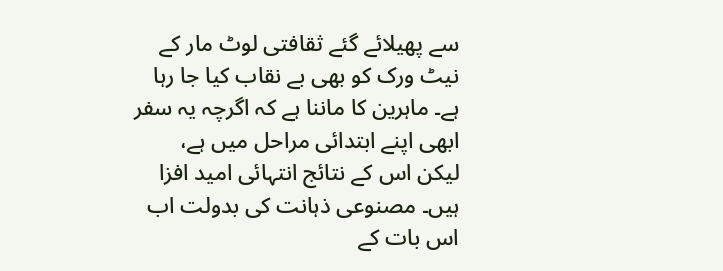سے پھیلائے گئے ثقافتی لوٹ مار کے نیٹ ورک کو بھی بے نقاب کیا جا رہا ہے۔ ماہرین کا ماننا ہے کہ اگرچہ یہ سفر ابھی اپنے ابتدائی مراحل میں ہے، لیکن اس کے نتائج انتہائی امید افزا ہیں۔ مصنوعی ذہانت کی بدولت اب اس بات کے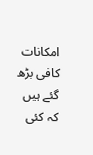امکانات کافی بڑھ گئے ہیں کہ کئی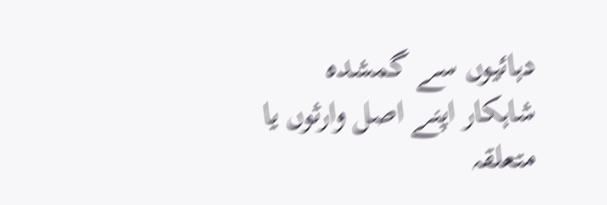دہائیوں سے گمشدہ شاہکار اپنے اصل وارثوں یا متعلقہ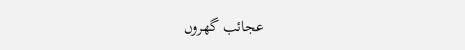عجائب گھروں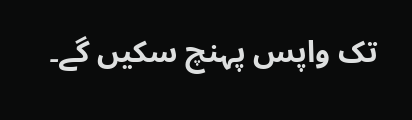تک واپس پہنچ سکیں گے۔